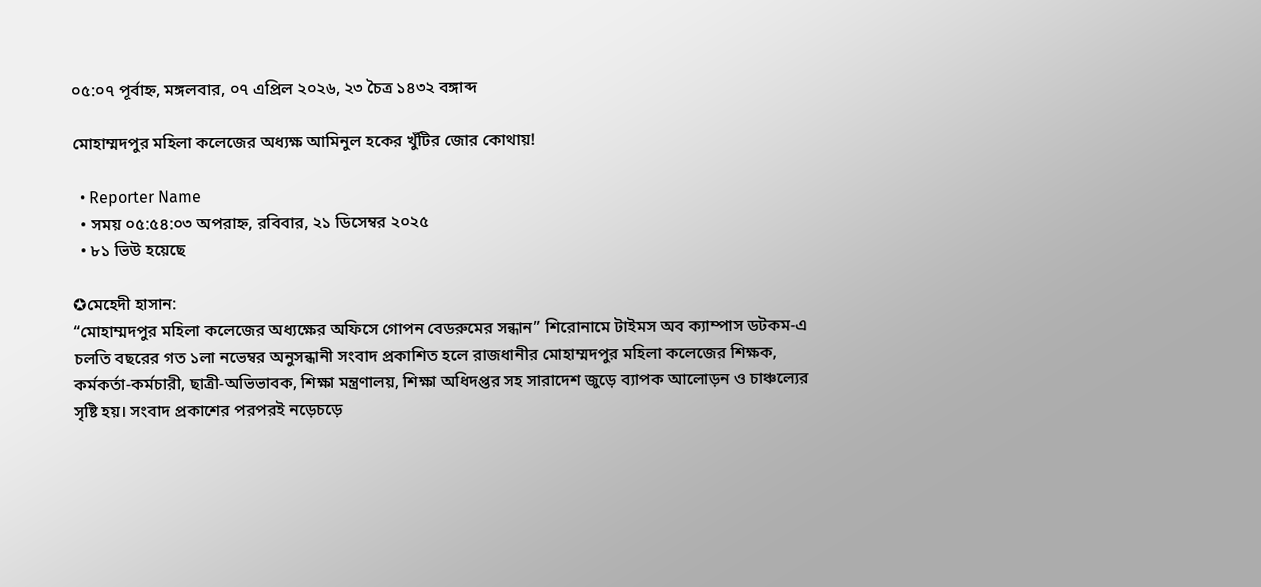০৫:০৭ পূর্বাহ্ন, মঙ্গলবার, ০৭ এপ্রিল ২০২৬, ২৩ চৈত্র ১৪৩২ বঙ্গাব্দ

মোহাম্মদপুর মহিলা কলেজের অধ্যক্ষ আমিনুল হকের খুঁটির জোর কোথায়!

  • Reporter Name
  • সময় ০৫:৫৪:০৩ অপরাহ্ন, রবিবার, ২১ ডিসেম্বর ২০২৫
  • ৮১ ভিউ হয়েছে

✪মেহেদী হাসান:
“মোহাম্মদপুর মহিলা কলেজের অধ্যক্ষের অফিসে গোপন বেডরুমের সন্ধান” শিরোনামে টাইমস অব ক্যাম্পাস ডটকম-এ চলতি বছরের গত ১লা নভেম্বর অনুসন্ধানী সংবাদ প্রকাশিত হলে রাজধানীর মোহাম্মদপুর মহিলা কলেজের শিক্ষক, কর্মকর্তা-কর্মচারী, ছাত্রী-অভিভাবক, শিক্ষা মন্ত্রণালয়, শিক্ষা অধিদপ্তর সহ সারাদেশ জুড়ে ব্যাপক আলোড়ন ও চাঞ্চল্যের সৃষ্টি হয়। সংবাদ প্রকাশের পরপরই নড়েচড়ে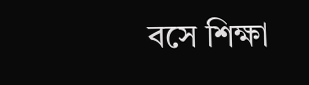বসে শিক্ষা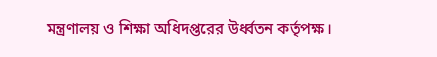মন্ত্রণালয় ও শিক্ষা অধিদপ্তরের উর্ধ্বতন কর্তৃপক্ষ।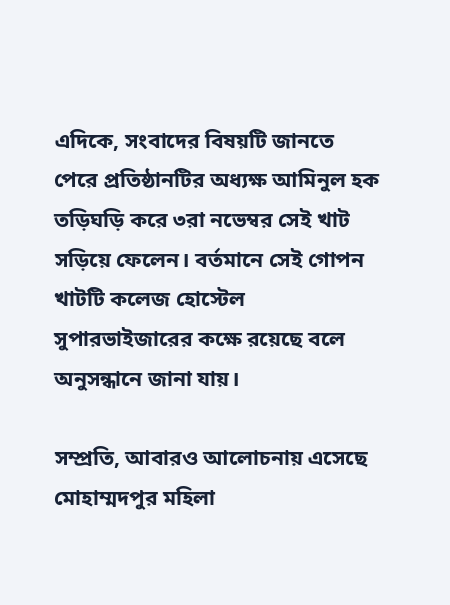এদিকে, সংবাদের বিষয়টি জানতে পেরে প্রতিষ্ঠানটির অধ্যক্ষ আমিনুল হক তড়িঘড়ি করে ৩রা নভেম্বর সেই খাট সড়িয়ে ফেলেন। বর্তমানে সেই গোপন খাটটি কলেজ হোস্টেল সুপারভাইজারের কক্ষে রয়েছে বলে অনুসন্ধানে জানা যায়।

সম্প্রতি, আবারও আলোচনায় এসেছে মোহাম্মদপুর মহিলা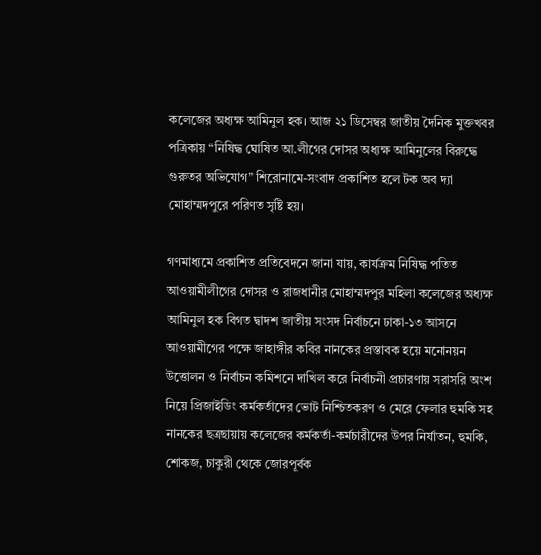কলেজের অধ্যক্ষ আমিনুল হক। আজ ২১ ডিসেম্বর জাতীয় দৈনিক মুক্তখবর পত্রিকায় “নিষিদ্ধ ঘোষিত আ.লীগের দোসর অধ্যক্ষ আমিনুলের বিরুদ্ধে গুরুতর অভিযোগ” শিরোনামে-সংবাদ প্রকাশিত হলে টক অব দ্যা মোহাম্মদপুরে পরিণত সৃষ্টি হয়।

গণমাধ্যমে প্রকাশিত প্রতিবেদনে জানা যায়, কার্যক্রম নিষিদ্ধ পতিত আওয়ামীলীগের দোসর ও রাজধানীর মোহাম্মদপুর মহিলা কলেজের অধ্যক্ষ আমিনুল হক বিগত দ্বাদশ জাতীয় সংসদ নির্বাচনে ঢাকা-১৩ আসনে আওয়ামীগের পক্ষে জাহাঙ্গীর কবির নানকের প্রস্তাবক হয়ে মনোনয়ন উত্তোলন ও নির্বাচন কমিশনে দাখিল করে নির্বাচনী প্রচারণায় সরাসরি অংশ নিয়ে প্রিজাইডিং কর্মকর্তাদের ভোট নিশ্চিতকরণ ও মেরে ফেলার হুমকি সহ নানকের ছত্রছায়ায় কলেজের কর্মকর্তা-কর্মচারীদের উপর নির্যাতন, হুমকি, শোকজ, চাকুরী থেকে জোরপূর্বক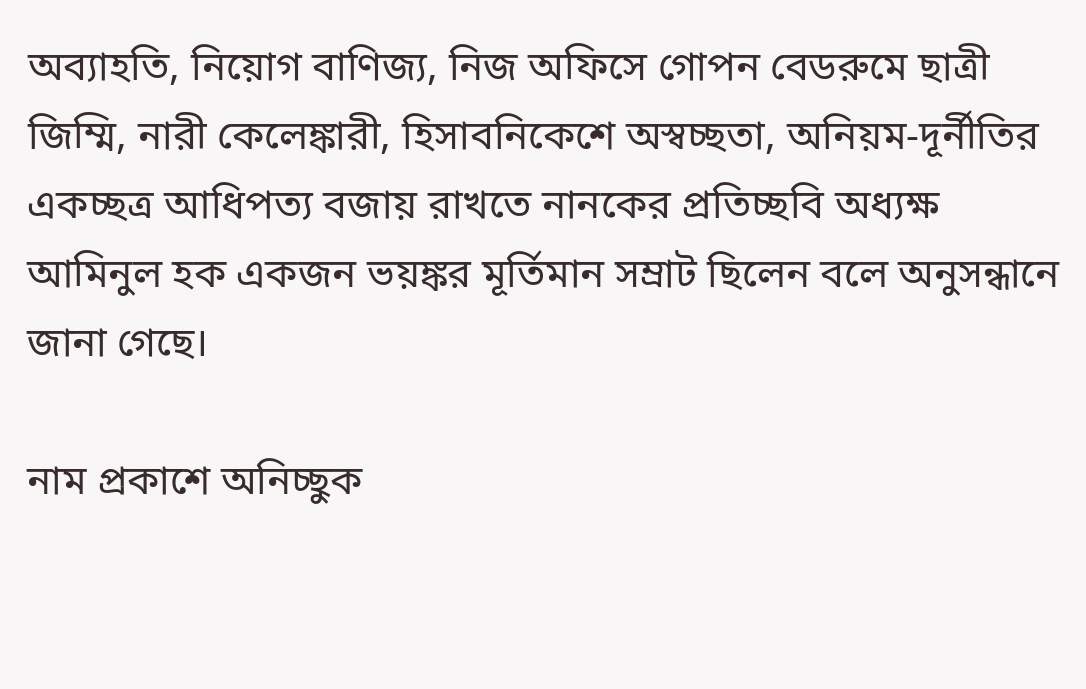অব্যাহতি, নিয়োগ বাণিজ্য, নিজ অফিসে গোপন বেডরুমে ছাত্রী জিম্মি, নারী কেলেঙ্কারী, হিসাবনিকেশে অস্বচ্ছতা, অনিয়ম-দূর্নীতির একচ্ছত্র আধিপত্য বজায় রাখতে নানকের প্রতিচ্ছবি অধ্যক্ষ আমিনুল হক একজন ভয়ঙ্কর মূর্তিমান সম্রাট ছিলেন বলে অনুসন্ধানে জানা গেছে।

নাম প্রকাশে অনিচ্ছুক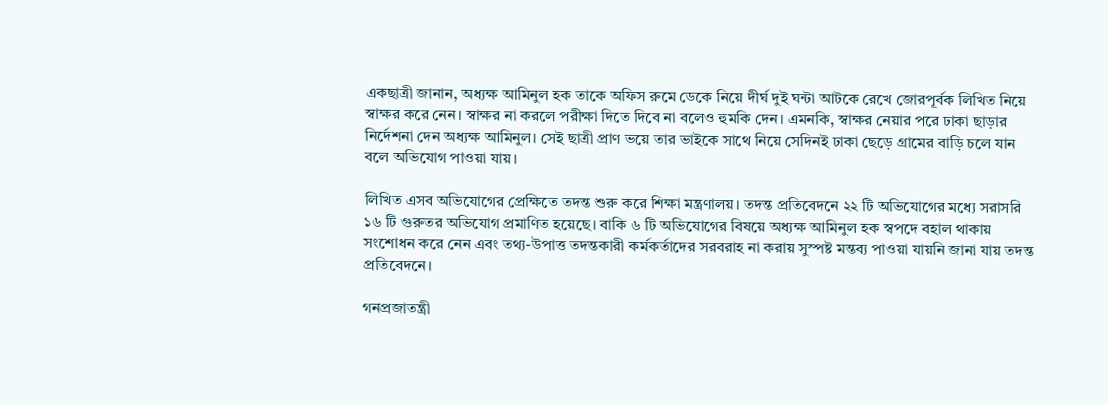একছাত্রী জানান, অধ্যক্ষ আমিনুল হক তাকে অফিস রুমে ডেকে নিয়ে দীর্ঘ দুই ঘন্টা আটকে রেখে জোরপূর্বক লিখিত নিয়ে স্বাক্ষর করে নেন। স্বাক্ষর না করলে পরীক্ষা দিতে দিবে না বলেও হুমকি দেন। এমনকি, স্বাক্ষর নেয়ার পরে ঢাকা ছাড়ার নির্দেশনা দেন অধ্যক্ষ আমিনুল। সেই ছাত্রী প্রাণ ভয়ে তার ভাইকে সাথে নিয়ে সেদিনই ঢাকা ছেড়ে গ্রামের বাড়ি চলে যান বলে অভিযোগ পাওয়া যায়।

লিখিত এসব অভিযোগের প্রেক্ষিতে তদন্ত শুরু করে শিক্ষা মন্ত্রণালয়। তদন্ত প্রতিবেদনে ২২ টি অভিযোগের মধ্যে সরাসরি ১৬ টি গুরুতর অভিযোগ প্রমাণিত হয়েছে। বাকি ৬ টি অভিযোগের বিষয়ে অধ্যক্ষ আমিনুল হক স্বপদে বহাল থাকায় সংশোধন করে নেন এবং তথ্য-উপাত্ত তদন্তকারী কর্মকর্তাদের সরবরাহ না করায় সুস্পষ্ট মন্তব্য পাওয়া যায়নি জানা যায় তদন্ত প্রতিবেদনে।

গনপ্রজাতন্ত্রী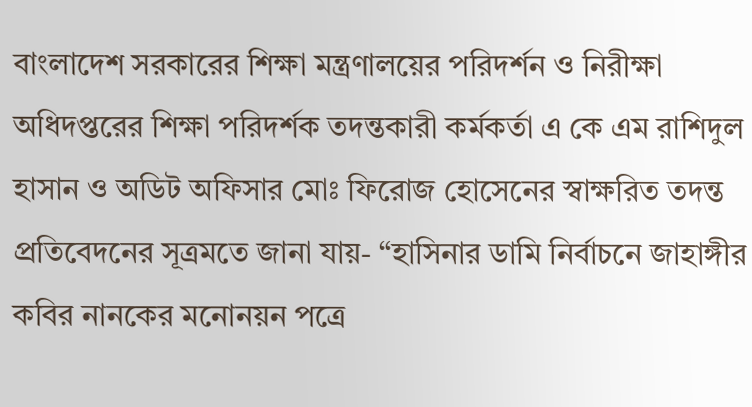বাংলাদেশ সরকারের শিক্ষা মন্ত্রণালয়ের পরিদর্শন ও নিরীক্ষা অধিদপ্তরের শিক্ষা পরিদর্শক তদন্তকারী কর্মকর্তা এ কে এম রাশিদুল হাসান ও অডিট অফিসার মোঃ ফিরোজ হোসেনের স্বাক্ষরিত তদন্ত প্রতিবেদনের সূত্রমতে জানা যায়- “হাসিনার ডামি নির্বাচনে জাহাঙ্গীর কবির নানকের মনোনয়ন পত্রে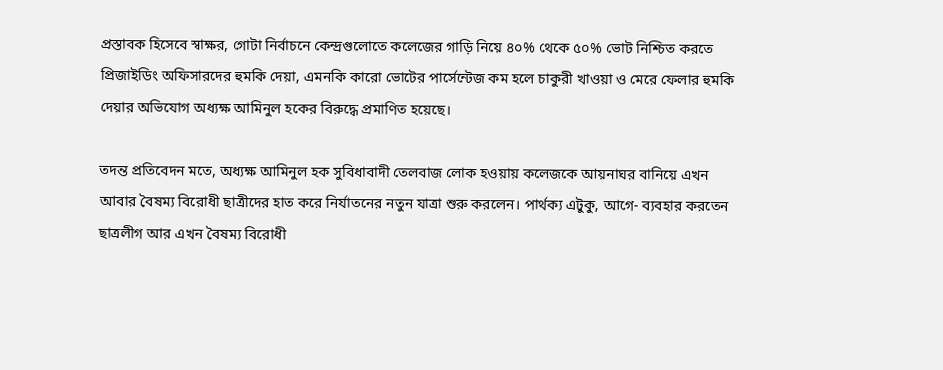প্রস্তাবক হিসেবে স্বাক্ষর, গোটা নির্বাচনে কেন্দ্রগুলোতে কলেজের গাড়ি নিয়ে ৪০% থেকে ৫০% ভোট নিশ্চিত করতে প্রিজাইডিং অফিসারদের হুমকি দেয়া, এমনকি কারো ভোটের পার্সেন্টেজ কম হলে চাকুরী খাওয়া ও মেরে ফেলার হুমকি দেয়ার অভিযোগ অধ্যক্ষ আমিনুল হকের বিরুদ্ধে প্রমাণিত হয়েছে।

তদন্ত প্রতিবেদন মতে, অধ্যক্ষ আমিনুল হক সুবিধাবাদী তেলবাজ লোক হওয়ায় কলেজকে আয়নাঘর বানিয়ে এখন আবার বৈষম্য বিরোধী ছাত্রীদের হাত করে নির্যাতনের নতুন যাত্রা শুরু করলেন। পার্থক্য এটুকু, আগে- ব্যবহার করতেন ছাত্রলীগ আর এখন বৈষম্য বিরোধী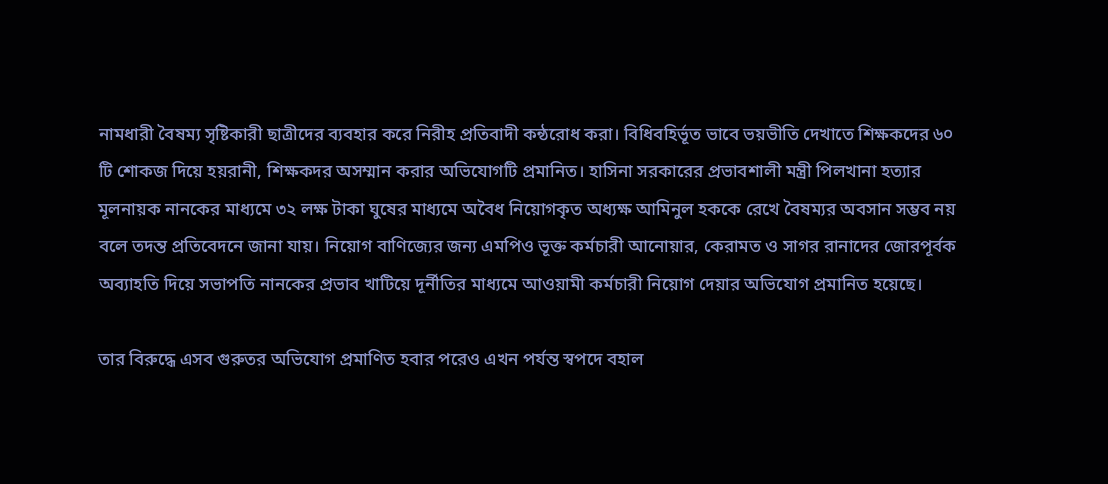নামধারী বৈষম্য সৃষ্টিকারী ছাত্রীদের ব্যবহার করে নিরীহ প্রতিবাদী কন্ঠরোধ করা। বিধিবহির্ভূত ভাবে ভয়ভীতি দেখাতে শিক্ষকদের ৬০ টি শোকজ দিয়ে হয়রানী, শিক্ষকদর অসম্মান করার অভিযোগটি প্রমানিত। হাসিনা সরকারের প্রভাবশালী মন্ত্রী পিলখানা হত্যার মূলনায়ক নানকের মাধ্যমে ৩২ লক্ষ টাকা ঘুষের মাধ্যমে অবৈধ নিয়োগকৃত অধ্যক্ষ আমিনুল হককে রেখে বৈষম্যর অবসান সম্ভব নয় বলে তদন্ত প্রতিবেদনে জানা যায়। নিয়োগ বাণিজ্যের জন্য এমপিও ভূক্ত কর্মচারী আনোয়ার, কেরামত ও সাগর রানাদের জোরপূর্বক অব্যাহতি দিয়ে সভাপতি নানকের প্রভাব খাটিয়ে দূর্নীতির মাধ্যমে আওয়ামী কর্মচারী নিয়োগ দেয়ার অভিযোগ প্রমানিত হয়েছে।

তার বিরুদ্ধে এসব গুরুতর অভিযোগ প্রমাণিত হবার পরেও এখন পর্যন্ত স্বপদে বহাল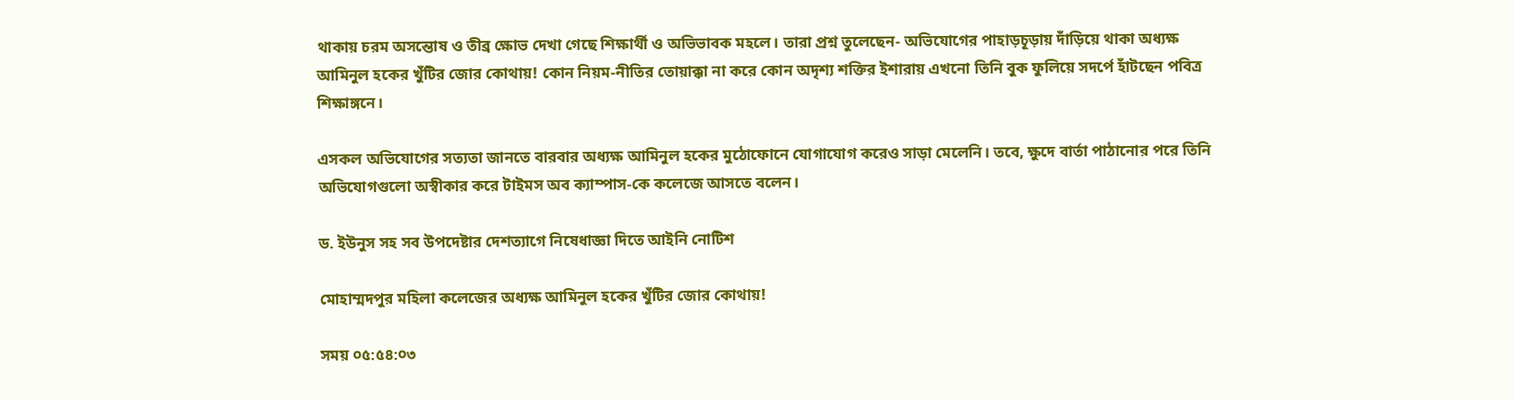থাকায় চরম অসন্তোষ ও তীব্র ক্ষোভ দেখা গেছে শিক্ষার্থী ও অভিভাবক মহলে। তারা প্রশ্ন তুলেছেন- অভিযোগের পাহাড়চূড়ায় দাঁড়িয়ে থাকা অধ্যক্ষ আমিনুল হকের খুঁটির জোর কোথায়! কোন নিয়ম-নীতির তোয়াক্কা না করে কোন অদৃশ্য শক্তির ইশারায় এখনো তিনি বুক ফুলিয়ে সদর্পে হাঁটছেন পবিত্র শিক্ষাঙ্গনে।

এসকল অভিযোগের সত্যতা জানতে বারবার অধ্যক্ষ আমিনুল হকের মুঠোফোনে যোগাযোগ করেও সাড়া মেলেনি। তবে, ক্ষুদে বার্তা পাঠানোর পরে তিনি অভিযোগগুলো অস্বীকার করে টাইমস অব ক্যাম্পাস-কে কলেজে আসতে বলেন।

ড. ইউনুস সহ সব উপদেষ্টার দেশত্যাগে নিষেধাজ্ঞা দিতে আইনি নোটিশ

মোহাম্মদপুর মহিলা কলেজের অধ্যক্ষ আমিনুল হকের খুঁটির জোর কোথায়!

সময় ০৫:৫৪:০৩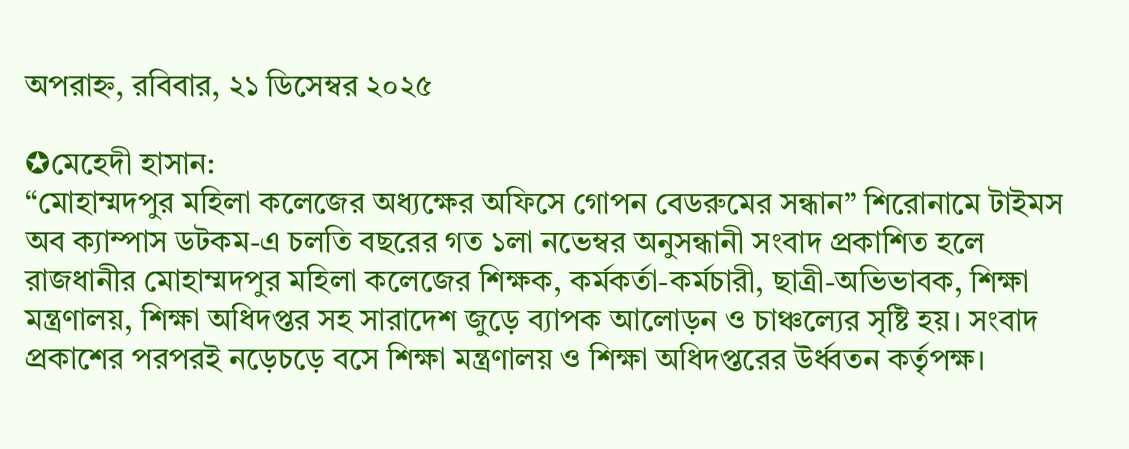অপরাহ্ন, রবিবার, ২১ ডিসেম্বর ২০২৫

✪মেহেদী হাসান:
“মোহাম্মদপুর মহিলা কলেজের অধ্যক্ষের অফিসে গোপন বেডরুমের সন্ধান” শিরোনামে টাইমস অব ক্যাম্পাস ডটকম-এ চলতি বছরের গত ১লা নভেম্বর অনুসন্ধানী সংবাদ প্রকাশিত হলে রাজধানীর মোহাম্মদপুর মহিলা কলেজের শিক্ষক, কর্মকর্তা-কর্মচারী, ছাত্রী-অভিভাবক, শিক্ষা মন্ত্রণালয়, শিক্ষা অধিদপ্তর সহ সারাদেশ জুড়ে ব্যাপক আলোড়ন ও চাঞ্চল্যের সৃষ্টি হয়। সংবাদ প্রকাশের পরপরই নড়েচড়ে বসে শিক্ষা মন্ত্রণালয় ও শিক্ষা অধিদপ্তরের উর্ধ্বতন কর্তৃপক্ষ।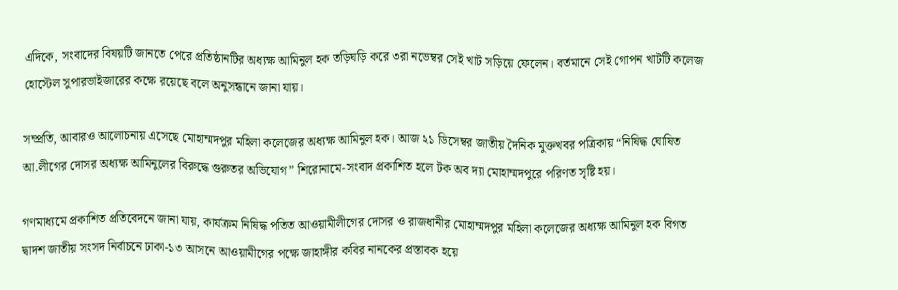এদিকে, সংবাদের বিষয়টি জানতে পেরে প্রতিষ্ঠানটির অধ্যক্ষ আমিনুল হক তড়িঘড়ি করে ৩রা নভেম্বর সেই খাট সড়িয়ে ফেলেন। বর্তমানে সেই গোপন খাটটি কলেজ হোস্টেল সুপারভাইজারের কক্ষে রয়েছে বলে অনুসন্ধানে জানা যায়।

সম্প্রতি, আবারও আলোচনায় এসেছে মোহাম্মদপুর মহিলা কলেজের অধ্যক্ষ আমিনুল হক। আজ ২১ ডিসেম্বর জাতীয় দৈনিক মুক্তখবর পত্রিকায় “নিষিদ্ধ ঘোষিত আ.লীগের দোসর অধ্যক্ষ আমিনুলের বিরুদ্ধে গুরুতর অভিযোগ” শিরোনামে-সংবাদ প্রকাশিত হলে টক অব দ্যা মোহাম্মদপুরে পরিণত সৃষ্টি হয়।

গণমাধ্যমে প্রকাশিত প্রতিবেদনে জানা যায়, কার্যক্রম নিষিদ্ধ পতিত আওয়ামীলীগের দোসর ও রাজধানীর মোহাম্মদপুর মহিলা কলেজের অধ্যক্ষ আমিনুল হক বিগত দ্বাদশ জাতীয় সংসদ নির্বাচনে ঢাকা-১৩ আসনে আওয়ামীগের পক্ষে জাহাঙ্গীর কবির নানকের প্রস্তাবক হয়ে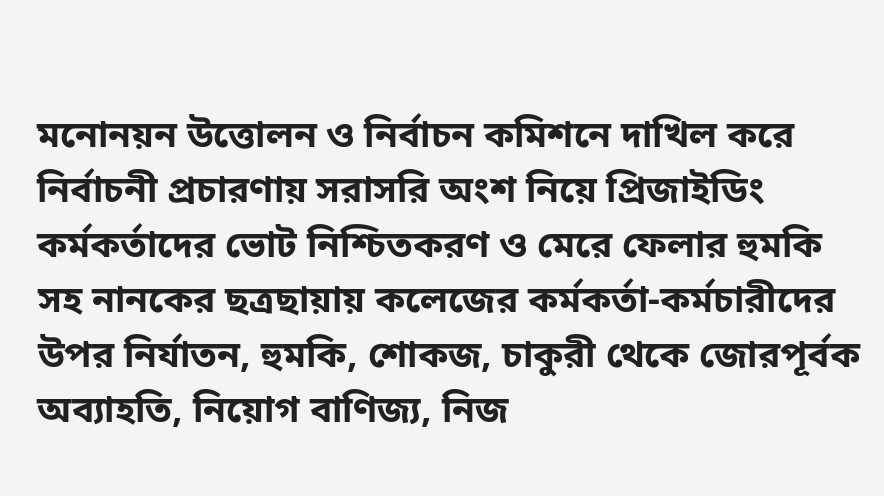মনোনয়ন উত্তোলন ও নির্বাচন কমিশনে দাখিল করে নির্বাচনী প্রচারণায় সরাসরি অংশ নিয়ে প্রিজাইডিং কর্মকর্তাদের ভোট নিশ্চিতকরণ ও মেরে ফেলার হুমকি সহ নানকের ছত্রছায়ায় কলেজের কর্মকর্তা-কর্মচারীদের উপর নির্যাতন, হুমকি, শোকজ, চাকুরী থেকে জোরপূর্বক অব্যাহতি, নিয়োগ বাণিজ্য, নিজ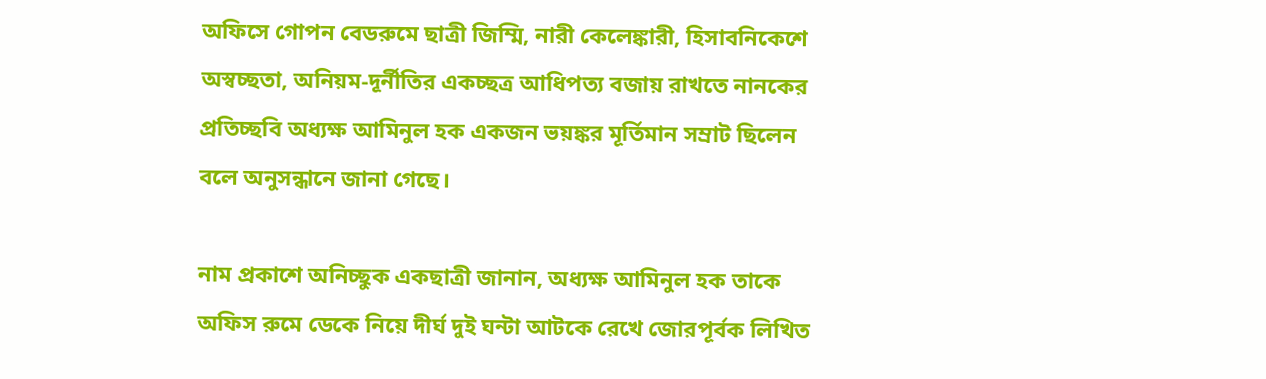অফিসে গোপন বেডরুমে ছাত্রী জিম্মি, নারী কেলেঙ্কারী, হিসাবনিকেশে অস্বচ্ছতা, অনিয়ম-দূর্নীতির একচ্ছত্র আধিপত্য বজায় রাখতে নানকের প্রতিচ্ছবি অধ্যক্ষ আমিনুল হক একজন ভয়ঙ্কর মূর্তিমান সম্রাট ছিলেন বলে অনুসন্ধানে জানা গেছে।

নাম প্রকাশে অনিচ্ছুক একছাত্রী জানান, অধ্যক্ষ আমিনুল হক তাকে অফিস রুমে ডেকে নিয়ে দীর্ঘ দুই ঘন্টা আটকে রেখে জোরপূর্বক লিখিত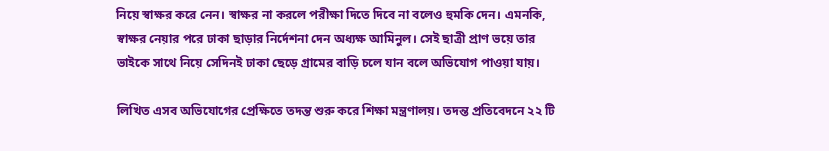নিয়ে স্বাক্ষর করে নেন। স্বাক্ষর না করলে পরীক্ষা দিতে দিবে না বলেও হুমকি দেন। এমনকি, স্বাক্ষর নেয়ার পরে ঢাকা ছাড়ার নির্দেশনা দেন অধ্যক্ষ আমিনুল। সেই ছাত্রী প্রাণ ভয়ে তার ভাইকে সাথে নিয়ে সেদিনই ঢাকা ছেড়ে গ্রামের বাড়ি চলে যান বলে অভিযোগ পাওয়া যায়।

লিখিত এসব অভিযোগের প্রেক্ষিতে তদন্ত শুরু করে শিক্ষা মন্ত্রণালয়। তদন্ত প্রতিবেদনে ২২ টি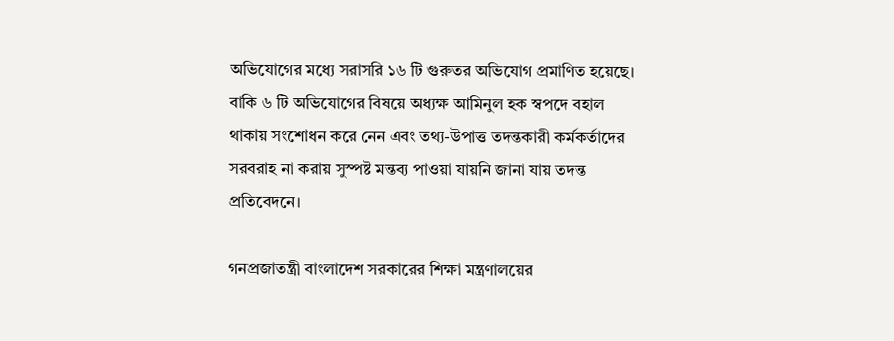অভিযোগের মধ্যে সরাসরি ১৬ টি গুরুতর অভিযোগ প্রমাণিত হয়েছে। বাকি ৬ টি অভিযোগের বিষয়ে অধ্যক্ষ আমিনুল হক স্বপদে বহাল থাকায় সংশোধন করে নেন এবং তথ্য-উপাত্ত তদন্তকারী কর্মকর্তাদের সরবরাহ না করায় সুস্পষ্ট মন্তব্য পাওয়া যায়নি জানা যায় তদন্ত প্রতিবেদনে।

গনপ্রজাতন্ত্রী বাংলাদেশ সরকারের শিক্ষা মন্ত্রণালয়ের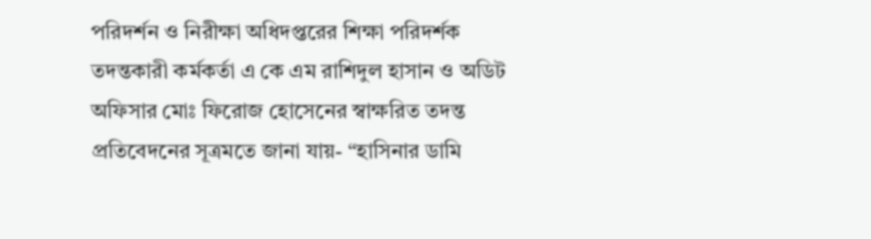পরিদর্শন ও নিরীক্ষা অধিদপ্তরের শিক্ষা পরিদর্শক তদন্তকারী কর্মকর্তা এ কে এম রাশিদুল হাসান ও অডিট অফিসার মোঃ ফিরোজ হোসেনের স্বাক্ষরিত তদন্ত প্রতিবেদনের সূত্রমতে জানা যায়- “হাসিনার ডামি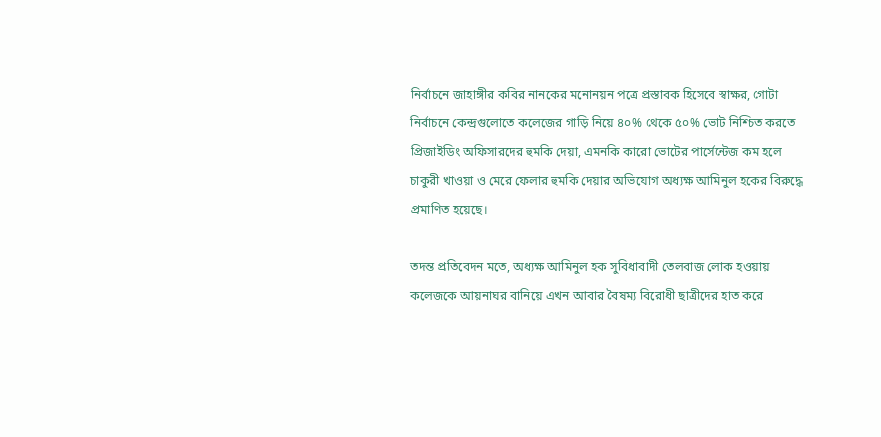নির্বাচনে জাহাঙ্গীর কবির নানকের মনোনয়ন পত্রে প্রস্তাবক হিসেবে স্বাক্ষর, গোটা নির্বাচনে কেন্দ্রগুলোতে কলেজের গাড়ি নিয়ে ৪০% থেকে ৫০% ভোট নিশ্চিত করতে প্রিজাইডিং অফিসারদের হুমকি দেয়া, এমনকি কারো ভোটের পার্সেন্টেজ কম হলে চাকুরী খাওয়া ও মেরে ফেলার হুমকি দেয়ার অভিযোগ অধ্যক্ষ আমিনুল হকের বিরুদ্ধে প্রমাণিত হয়েছে।

তদন্ত প্রতিবেদন মতে, অধ্যক্ষ আমিনুল হক সুবিধাবাদী তেলবাজ লোক হওয়ায় কলেজকে আয়নাঘর বানিয়ে এখন আবার বৈষম্য বিরোধী ছাত্রীদের হাত করে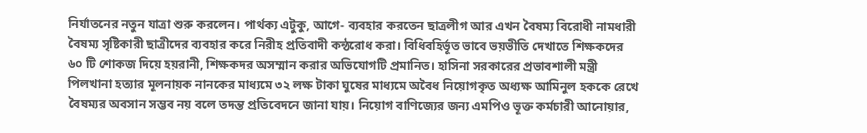নির্যাতনের নতুন যাত্রা শুরু করলেন। পার্থক্য এটুকু, আগে- ব্যবহার করতেন ছাত্রলীগ আর এখন বৈষম্য বিরোধী নামধারী বৈষম্য সৃষ্টিকারী ছাত্রীদের ব্যবহার করে নিরীহ প্রতিবাদী কন্ঠরোধ করা। বিধিবহির্ভূত ভাবে ভয়ভীতি দেখাতে শিক্ষকদের ৬০ টি শোকজ দিয়ে হয়রানী, শিক্ষকদর অসম্মান করার অভিযোগটি প্রমানিত। হাসিনা সরকারের প্রভাবশালী মন্ত্রী পিলখানা হত্যার মূলনায়ক নানকের মাধ্যমে ৩২ লক্ষ টাকা ঘুষের মাধ্যমে অবৈধ নিয়োগকৃত অধ্যক্ষ আমিনুল হককে রেখে বৈষম্যর অবসান সম্ভব নয় বলে তদন্ত প্রতিবেদনে জানা যায়। নিয়োগ বাণিজ্যের জন্য এমপিও ভূক্ত কর্মচারী আনোয়ার,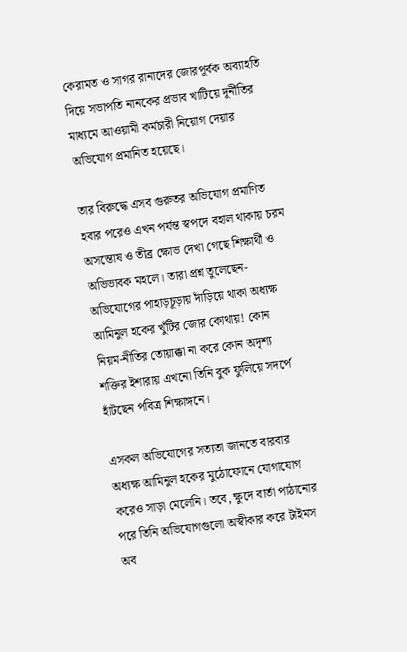কেরামত ও সাগর রানাদের জোরপূর্বক অব্যাহতি দিয়ে সভাপতি নানকের প্রভাব খাটিয়ে দূর্নীতির মাধ্যমে আওয়ামী কর্মচারী নিয়োগ দেয়ার অভিযোগ প্রমানিত হয়েছে।

তার বিরুদ্ধে এসব গুরুতর অভিযোগ প্রমাণিত হবার পরেও এখন পর্যন্ত স্বপদে বহাল থাকায় চরম অসন্তোষ ও তীব্র ক্ষোভ দেখা গেছে শিক্ষার্থী ও অভিভাবক মহলে। তারা প্রশ্ন তুলেছেন- অভিযোগের পাহাড়চূড়ায় দাঁড়িয়ে থাকা অধ্যক্ষ আমিনুল হকের খুঁটির জোর কোথায়! কোন নিয়ম-নীতির তোয়াক্কা না করে কোন অদৃশ্য শক্তির ইশারায় এখনো তিনি বুক ফুলিয়ে সদর্পে হাঁটছেন পবিত্র শিক্ষাঙ্গনে।

এসকল অভিযোগের সত্যতা জানতে বারবার অধ্যক্ষ আমিনুল হকের মুঠোফোনে যোগাযোগ করেও সাড়া মেলেনি। তবে, ক্ষুদে বার্তা পাঠানোর পরে তিনি অভিযোগগুলো অস্বীকার করে টাইমস অব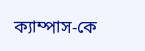ক্যাম্পাস-কে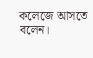কলেজে আসতে বলেন।